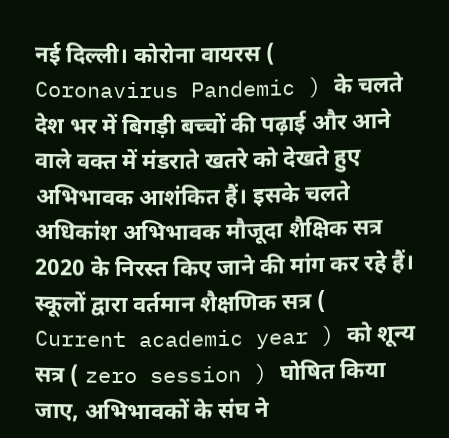नई दिल्ली। कोरोना वायरस ( Coronavirus Pandemic ) के चलते देश भर में बिगड़ी बच्चों की पढ़ाई और आने वाले वक्त में मंडराते खतरे को देखते हुए अभिभावक आशंकित हैं। इसके चलते अधिकांश अभिभावक मौजूदा शैक्षिक सत्र 2020 के निरस्त किए जाने की मांग कर रहे हैं। स्कूलों द्वारा वर्तमान शैक्षणिक सत्र ( Current academic year ) को शून्य सत्र ( zero session ) घोषित किया जाए, अभिभावकों के संघ ने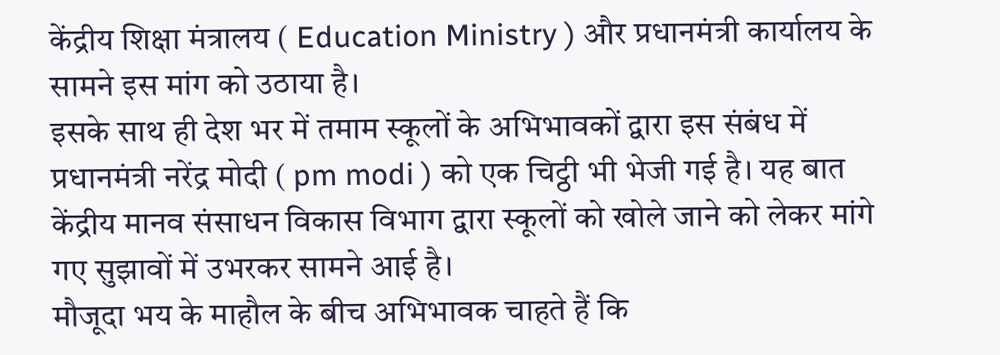केंद्रीय शिक्षा मंत्रालय ( Education Ministry ) और प्रधानमंत्री कार्यालय के सामने इस मांग को उठाया है।
इसके साथ ही देश भर में तमाम स्कूलों के अभिभावकों द्वारा इस संबंध में प्रधानमंत्री नरेंद्र मोदी ( pm modi ) को एक चिट्ठी भी भेजी गई है। यह बात केंद्रीय मानव संसाधन विकास विभाग द्वारा स्कूलों को खोले जाने को लेकर मांगे गए सुझावों में उभरकर सामने आई है।
मौजूदा भय के माहौल के बीच अभिभावक चाहते हैं कि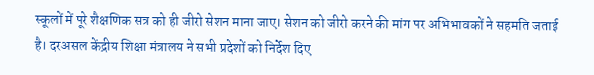स्कूलों में पूरे शैक्षणिक सत्र को ही जीरो सेशन माना जाए। सेशन को जीरो करने की मांग पर अभिभावकों ने सहमति जताई है। दरअसल केंद्रीय शिक्षा मंत्रालय ने सभी प्रदेशों को निर्देश दिए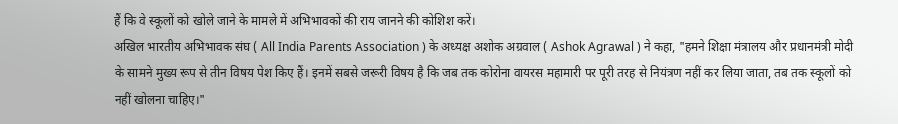हैं कि वे स्कूलों को खोले जाने के मामले में अभिभावकों की राय जानने की कोशिश करें।
अखिल भारतीय अभिभावक संघ ( All India Parents Association ) के अध्यक्ष अशोक अग्रवाल ( Ashok Agrawal ) ने कहा, "हमने शिक्षा मंत्रालय और प्रधानमंत्री मोदी के सामने मुख्य रूप से तीन विषय पेश किए हैं। इनमें सबसे जरूरी विषय है कि जब तक कोरोना वायरस महामारी पर पूरी तरह से नियंत्रण नहीं कर लिया जाता, तब तक स्कूलों को नहीं खोलना चाहिए।"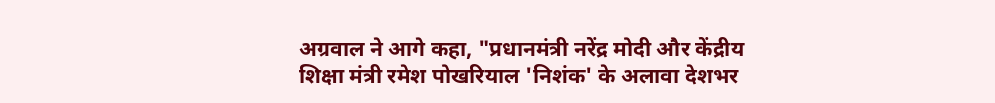अग्रवाल ने आगे कहा, "प्रधानमंत्री नरेंद्र मोदी और केंद्रीय शिक्षा मंत्री रमेश पोखरियाल 'निशंक' के अलावा देशभर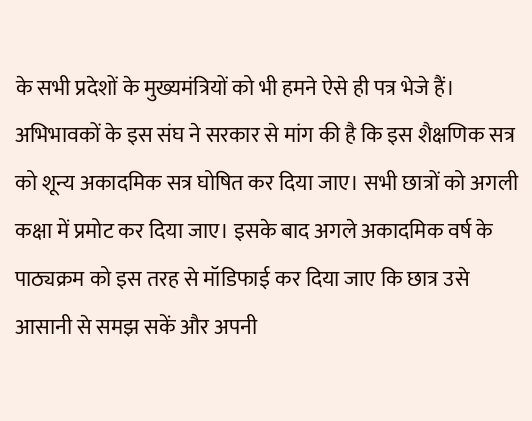के सभी प्रदेशों के मुख्यमंत्रियों को भी हमने ऐसे ही पत्र भेजे हैं। अभिभावकों के इस संघ ने सरकार से मांग की है कि इस शैक्षणिक सत्र को शून्य अकादमिक सत्र घोषित कर दिया जाए। सभी छात्रों को अगली कक्षा में प्रमोट कर दिया जाए। इसके बाद अगले अकादमिक वर्ष के पाठ्यक्रम को इस तरह से मॉडिफाई कर दिया जाए कि छात्र उसे आसानी से समझ सकें और अपनी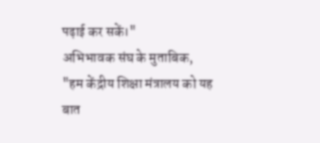पढ़ाई कर सकें।"
अभिभावक संघ के मुताबिक, "हम केंद्रीय शिक्षा मंत्रालय को यह बात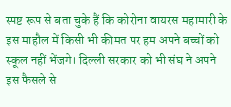स्पष्ट रूप से बता चुके हैं कि कोरोना वायरस महामारी के इस माहौल में किसी भी कीमत पर हम अपने बच्चों को स्कूल नहीं भेंजगे। दिल्ली सरकार को भी संघ ने अपने इस फैसले से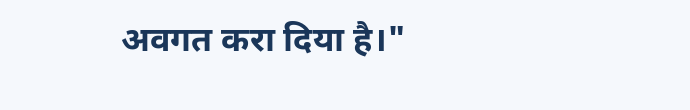अवगत करा दिया है।"